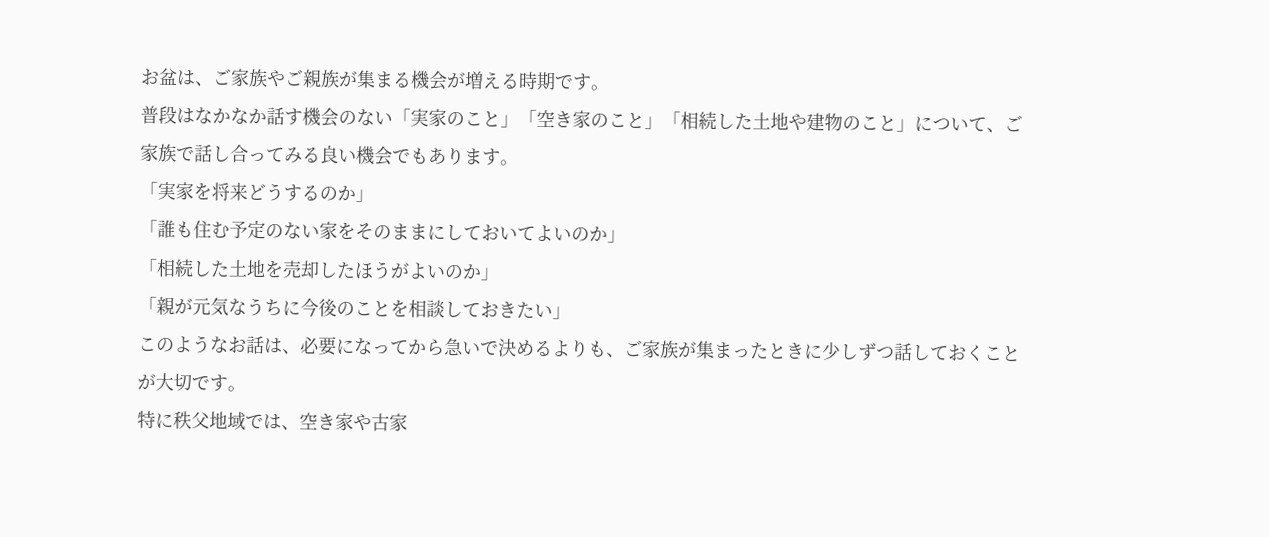お盆は、ご家族やご親族が集まる機会が増える時期です。
普段はなかなか話す機会のない「実家のこと」「空き家のこと」「相続した土地や建物のこと」について、ご家族で話し合ってみる良い機会でもあります。
「実家を将来どうするのか」
「誰も住む予定のない家をそのままにしておいてよいのか」
「相続した土地を売却したほうがよいのか」
「親が元気なうちに今後のことを相談しておきたい」
このようなお話は、必要になってから急いで決めるよりも、ご家族が集まったときに少しずつ話しておくことが大切です。
特に秩父地域では、空き家や古家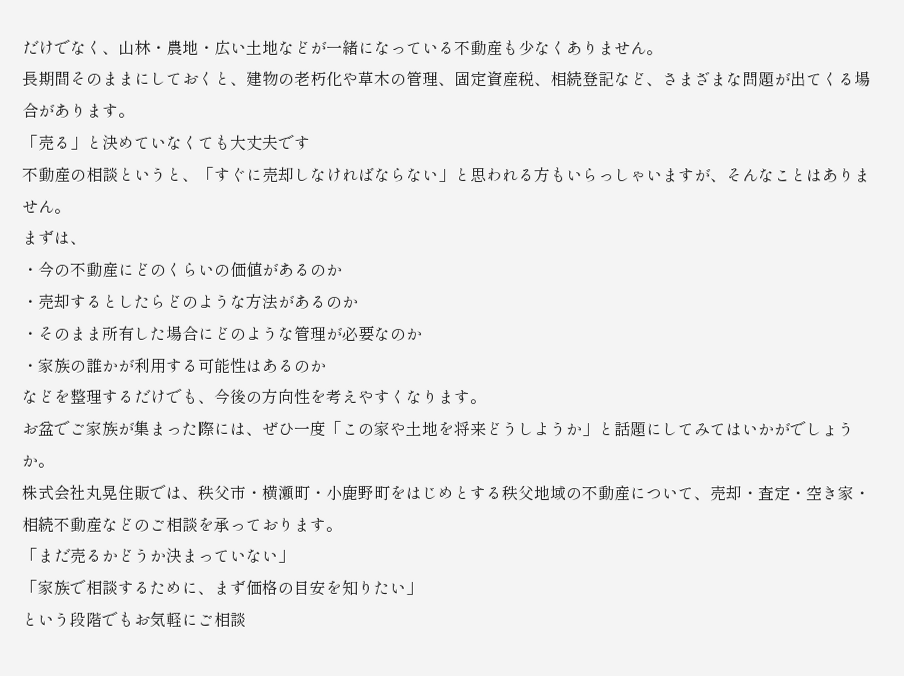だけでなく、山林・農地・広い土地などが一緒になっている不動産も少なくありません。
長期間そのままにしておくと、建物の老朽化や草木の管理、固定資産税、相続登記など、さまざまな問題が出てくる場合があります。
「売る」と決めていなくても大丈夫です
不動産の相談というと、「すぐに売却しなければならない」と思われる方もいらっしゃいますが、そんなことはありません。
まずは、
・今の不動産にどのくらいの価値があるのか
・売却するとしたらどのような方法があるのか
・そのまま所有した場合にどのような管理が必要なのか
・家族の誰かが利用する可能性はあるのか
などを整理するだけでも、今後の方向性を考えやすくなります。
お盆でご家族が集まった際には、ぜひ一度「この家や土地を将来どうしようか」と話題にしてみてはいかがでしょうか。
株式会社丸晃住販では、秩父市・横瀬町・小鹿野町をはじめとする秩父地域の不動産について、売却・査定・空き家・相続不動産などのご相談を承っております。
「まだ売るかどうか決まっていない」
「家族で相談するために、まず価格の目安を知りたい」
という段階でもお気軽にご相談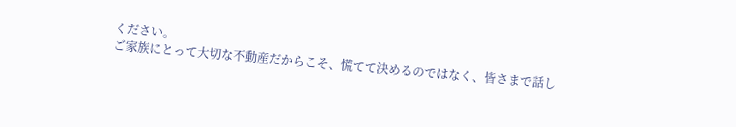ください。
ご家族にとって大切な不動産だからこそ、慌てて決めるのではなく、皆さまで話し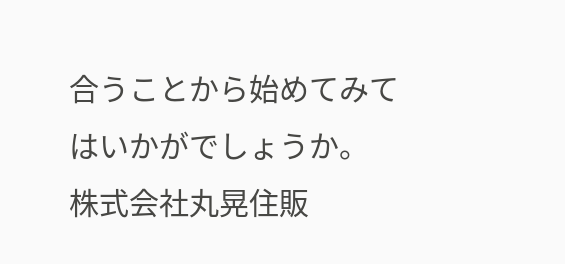合うことから始めてみてはいかがでしょうか。
株式会社丸晃住販